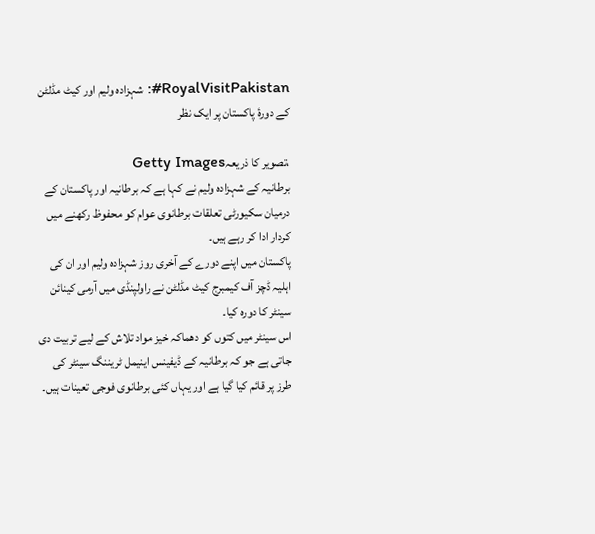RoyalVisitPakistan#: شہزادہ ولیم اور کیٹ مڈلٹن کے دورۂ پاکستان پر ایک نظر

،تصویر کا ذریعہGetty Images
برطانیہ کے شہزادہ ولیم نے کہا ہے کہ برطانیہ اور پاکستان کے درمیان سکیورٹی تعلقات برطانوی عوام کو محفوظ رکھنے میں کردار ادا کر رہے ہیں۔
پاکستان میں اپنے دورے کے آخری روز شہزادہ ولیم اور ان کی اہلیہ ڈچز آف کیمبرج کیٹ مڈلٹن نے راولپنڈی میں آرمی کینائن سینٹر کا دورہ کیا۔
اس سینٹر میں کتوں کو دھماکہ خیز مواد تلاش کے لیے تربیت دی جاتی ہے جو کہ برطانیہ کے ڈیفینس اینیمل ٹریننگ سینٹر کی طرز پر قائم کیا گیا ہے اور یہاں کئی برطانوی فوجی تعینات ہیں۔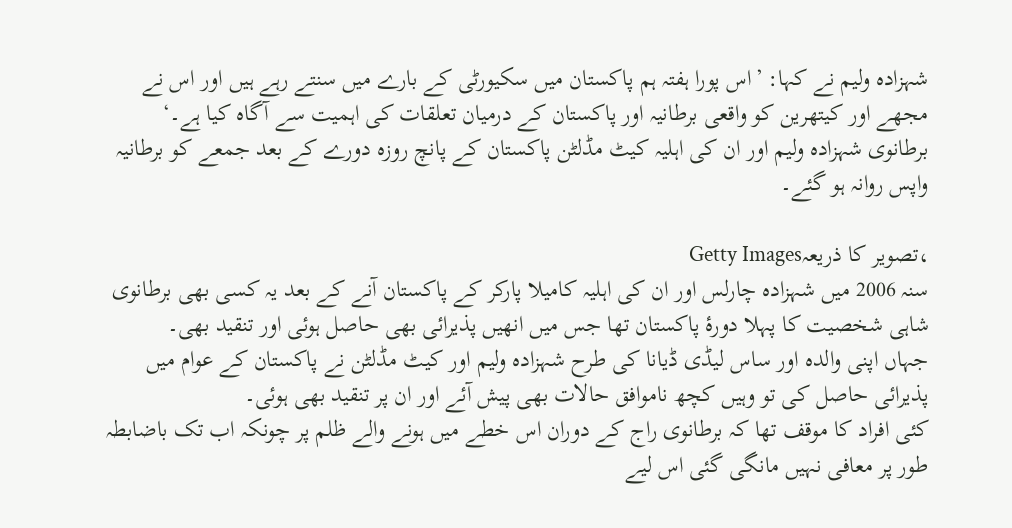شہزادہ ولیم نے کہا: ’اس پورا ہفتہ ہم پاکستان میں سکیورٹی کے بارے میں سنتے رہے ہیں اور اس نے مجھے اور کیتھرین کو واقعی برطانیہ اور پاکستان کے درمیان تعلقات کی اہمیت سے آگاہ کیا ہے۔‘
برطانوی شہزادہ ولیم اور ان کی اہلیہ کیٹ مڈلٹن پاکستان کے پانچ روزہ دورے کے بعد جمعے کو برطانیہ واپس روانہ ہو گئے۔

،تصویر کا ذریعہGetty Images
سنہ 2006 میں شہزادہ چارلس اور ان کی اہلیہ کامیلا پارکر کے پاکستان آنے کے بعد یہ کسی بھی برطانوی شاہی شخصیت کا پہلا دورۂ پاکستان تھا جس میں انھیں پذیرائی بھی حاصل ہوئی اور تنقید بھی۔
جہاں اپنی والدہ اور ساس لیڈی ڈیانا کی طرح شہزادہ ولیم اور کیٹ مڈلٹن نے پاکستان کے عوام میں پذیرائی حاصل کی تو وہیں کچھ ناموافق حالات بھی پیش آئے اور ان پر تنقید بھی ہوئی۔
کئی افراد کا موقف تھا کہ برطانوی راج کے دوران اس خطے میں ہونے والے ظلم پر چونکہ اب تک باضابطہ طور پر معافی نہیں مانگی گئی اس لیے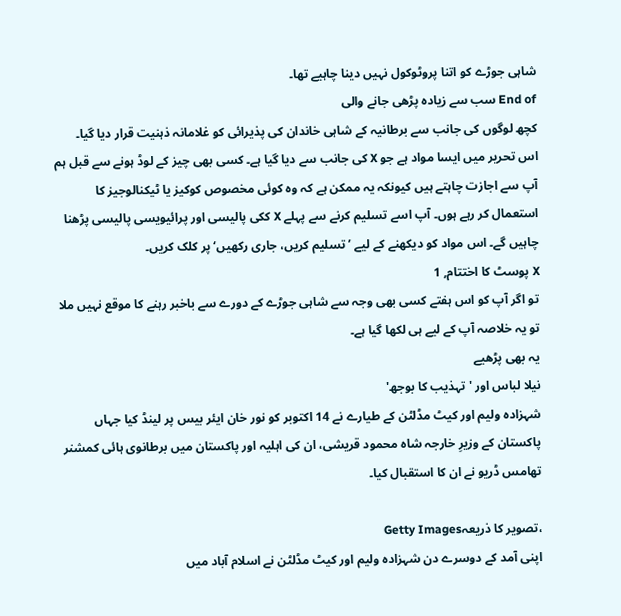شاہی جوڑے کو اتنا پروٹوکول نہیں دینا چاہیے تھا۔
End of سب سے زیادہ پڑھی جانے والی
کچھ لوگوں کی جانب سے برطانیہ کے شاہی خاندان کی پذیرائی کو غلامانہ ذہنیت قرار دیا گیا۔
اس تحریر میں ایسا مواد ہے جو X کی جانب سے دیا گیا ہے۔ کسی بھی چیز کے لوڈ ہونے سے قبل ہم آپ سے اجازت چاہتے ہیں کیونکہ یہ ممکن ہے کہ وہ کوئی مخصوص کوکیز یا ٹیکنالوجیز کا استعمال کر رہے ہوں۔ آپ اسے تسلیم کرنے سے پہلے X ککی پالیسی اور پرائیویسی پالیسی پڑھنا چاہیں گے۔ اس مواد کو دیکھنے کے لیے ’تسلیم کریں، جاری رکھیں‘ پر کلک کریں۔
X پوسٹ کا اختتام, 1
تو اگر آپ کو اس ہفتے کسی بھی وجہ سے شاہی جوڑے کے دورے سے باخبر رہنے کا موقع نہیں ملا تو یہ خلاصہ آپ کے لیے ہی لکھا گیا ہے۔
یہ بھی پڑھیے
نیلا لباس اور 'تہذیب کا بوجھ'
شہزادہ ولیم اور کیٹ مڈلٹن کے طیارے نے 14 اکتوبر کو نور خان ایئر بیس پر لینڈ کیا جہاں پاکستان کے وزیرِ خارجہ شاہ محمود قریشی، ان کی اہلیہ اور پاکستان میں برطانوی ہائی کمشنر تھامس ڈریو نے ان کا استقبال کیا۔

،تصویر کا ذریعہGetty Images
اپنی آمد کے دوسرے دن شہزادہ ولیم اور کیٹ مڈلٹن نے اسلام آباد میں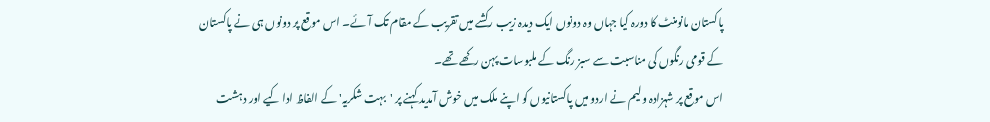پاکستان مانومنٹ کا دورہ کیا جہاں وہ دونوں ایک دیدہ زیب رکشے میں تقریب کے مقام تک آئے۔ اس موقع پر دونوں ہی نے پاکستان کے قومی رنگوں کی مناسبت سے سبز رنگ کے ملبوسات پہن رکھے تھے۔
اس موقع پر شہزادہ ولیم نے اردو میں پاکستانیوں کو اپنے ملک میں خوش آمدید کہنے پر 'بہت شکریہ' کے الفاظ ادا کیے اور دہشت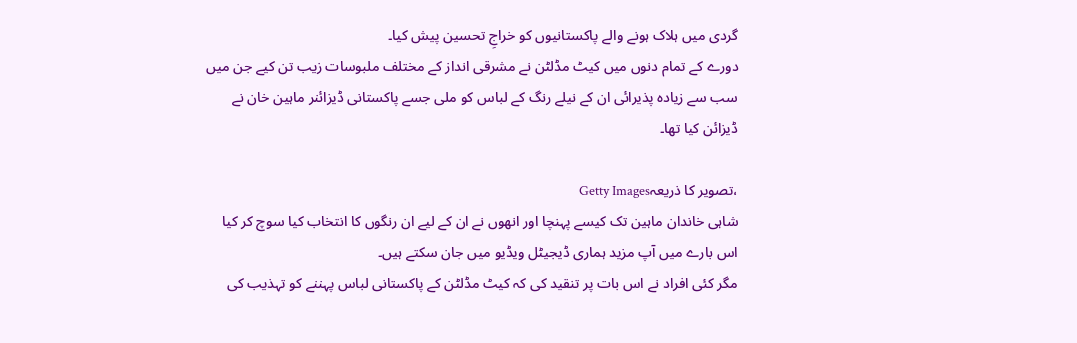گردی میں ہلاک ہونے والے پاکستانیوں کو خراجِ تحسین پیش کیا۔
دورے کے تمام دنوں میں کیٹ مڈلٹن نے مشرقی انداز کے مختلف ملبوسات زیب تن کیے جن میں سب سے زیادہ پذیرائی ان کے نیلے رنگ کے لباس کو ملی جسے پاکستانی ڈیزائنر ماہین خان نے ڈیزائن کیا تھا۔

،تصویر کا ذریعہGetty Images
شاہی خاندان ماہین تک کیسے پہنچا اور انھوں نے ان کے لیے ان رنگوں کا انتخاب کیا سوچ کر کیا اس بارے میں آپ مزید ہماری ڈیجیٹل ویڈیو میں جان سکتے ہیں۔
مگر کئی افراد نے اس بات پر تنقید کی کہ کیٹ مڈلٹن کے پاکستانی لباس پہننے کو تہذیب کی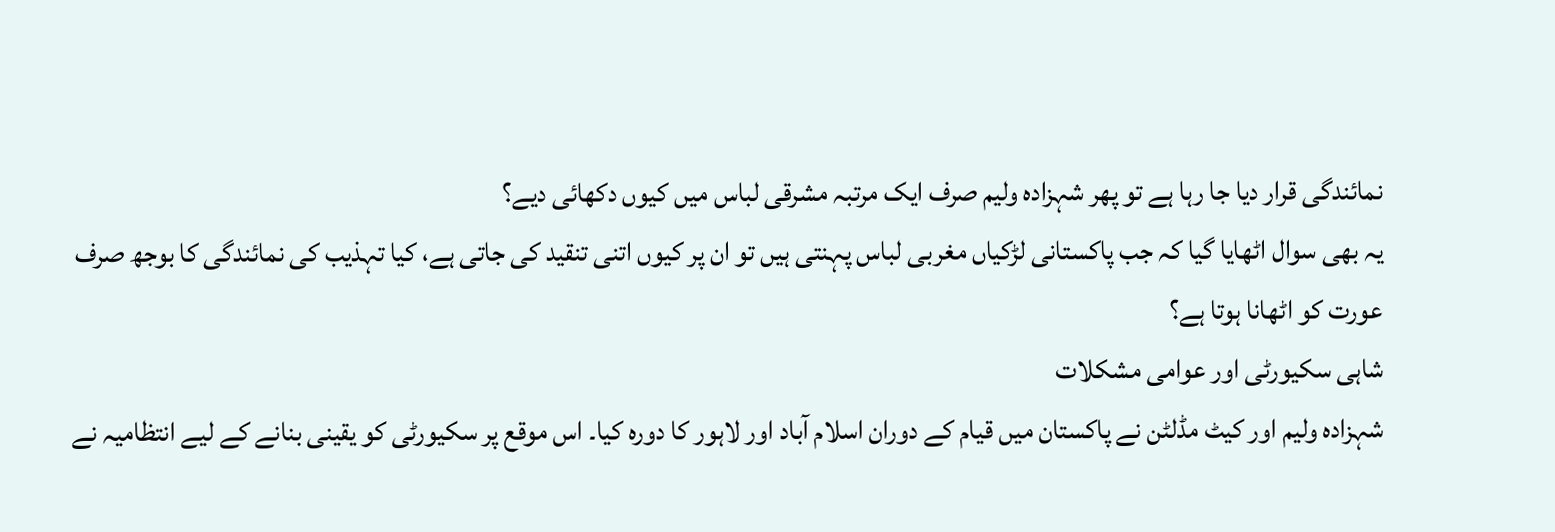نمائندگی قرار دیا جا رہا ہے تو پھر شہزادہ ولیم صرف ایک مرتبہ مشرقی لباس میں کیوں دکھائی دیے؟
یہ بھی سوال اٹھایا گیا کہ جب پاکستانی لڑکیاں مغربی لباس پہنتی ہیں تو ان پر کیوں اتنی تنقید کی جاتی ہے، کیا تہذیب کی نمائندگی کا بوجھ صرف عورت کو اٹھانا ہوتا ہے؟
شاہی سکیورٹی اور عوامی مشکلات
شہزادہ ولیم اور کیٹ مڈلٹن نے پاکستان میں قیام کے دوران اسلام آباد اور لاہور کا دورہ کیا۔ اس موقع پر سکیورٹی کو یقینی بنانے کے لیے انتظامیہ نے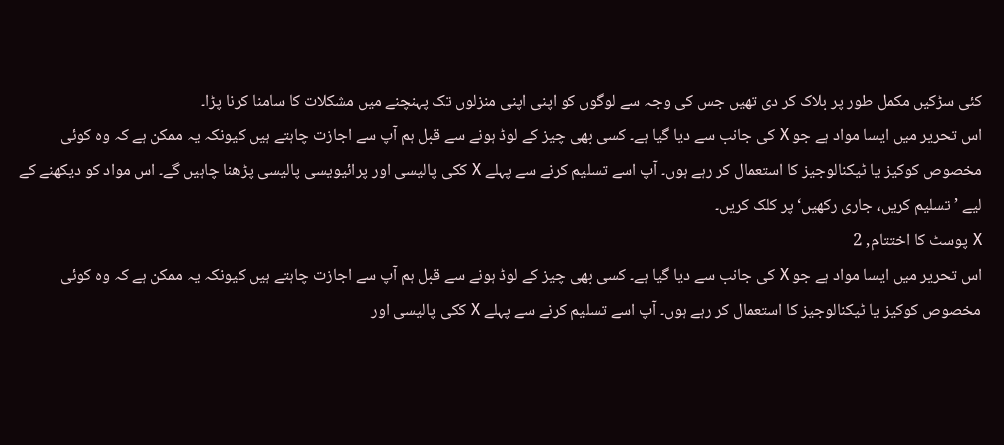کئی سڑکیں مکمل طور پر بلاک کر دی تھیں جس کی وجہ سے لوگوں کو اپنی اپنی منزلوں تک پہنچنے میں مشکلات کا سامنا کرنا پڑا۔
اس تحریر میں ایسا مواد ہے جو X کی جانب سے دیا گیا ہے۔ کسی بھی چیز کے لوڈ ہونے سے قبل ہم آپ سے اجازت چاہتے ہیں کیونکہ یہ ممکن ہے کہ وہ کوئی مخصوص کوکیز یا ٹیکنالوجیز کا استعمال کر رہے ہوں۔ آپ اسے تسلیم کرنے سے پہلے X ککی پالیسی اور پرائیویسی پالیسی پڑھنا چاہیں گے۔ اس مواد کو دیکھنے کے لیے ’تسلیم کریں، جاری رکھیں‘ پر کلک کریں۔
X پوسٹ کا اختتام, 2
اس تحریر میں ایسا مواد ہے جو X کی جانب سے دیا گیا ہے۔ کسی بھی چیز کے لوڈ ہونے سے قبل ہم آپ سے اجازت چاہتے ہیں کیونکہ یہ ممکن ہے کہ وہ کوئی مخصوص کوکیز یا ٹیکنالوجیز کا استعمال کر رہے ہوں۔ آپ اسے تسلیم کرنے سے پہلے X ککی پالیسی اور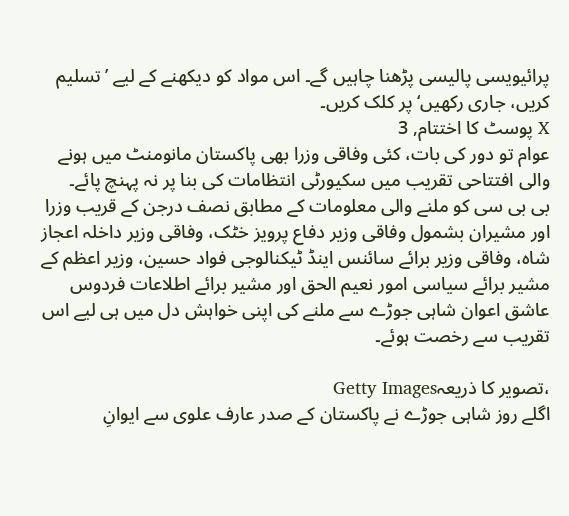پرائیویسی پالیسی پڑھنا چاہیں گے۔ اس مواد کو دیکھنے کے لیے ’تسلیم کریں، جاری رکھیں‘ پر کلک کریں۔
X پوسٹ کا اختتام, 3
عوام تو دور کی بات، کئی وفاقی وزرا بھی پاکستان مانومنٹ میں ہونے والی افتتاحی تقریب میں سکیورٹی انتظامات کی بنا پر نہ پہنچ پائے۔
بی بی سی کو ملنے والی معلومات کے مطابق نصف درجن کے قریب وزرا اور مشیران بشمول وفاقی وزیر دفاع پرویز خٹک، وفاقی وزیر داخلہ اعجاز شاہ، وفاقی وزیر برائے سائنس اینڈ ٹیکنالوجی فواد حسین، وزیر اعظم کے مشیر برائے سیاسی امور نعیم الحق اور مشیر برائے اطلاعات فردوس عاشق اعوان شاہی جوڑے سے ملنے کی اپنی خواہش دل میں ہی لیے اس تقریب سے رخصت ہوئے۔

،تصویر کا ذریعہGetty Images
اگلے روز شاہی جوڑے نے پاکستان کے صدر عارف علوی سے ایوانِ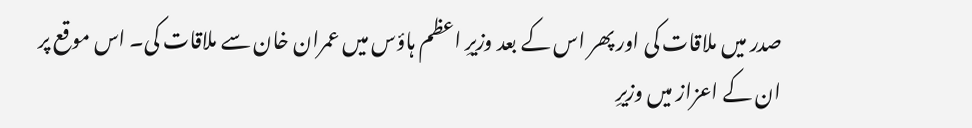صدر میں ملاقات کی اور پھر اس کے بعد وزیرِ اعظم ہاؤس میں عمران خان سے ملاقات کی۔ اس موقع پر ان کے اعزاز میں وزیرِ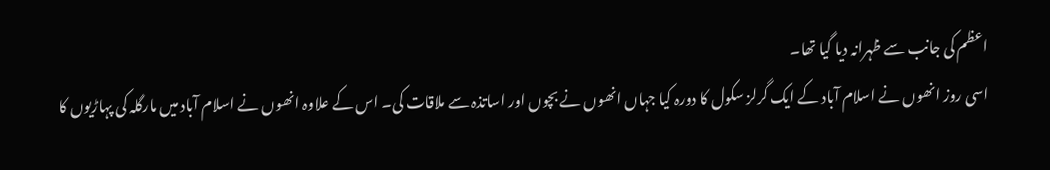اعظم کی جانب سے ظہرانہ دیا گیا تھا۔
اسی روز انھوں نے اسلام آباد کے ایک گرلز سکول کا دورہ کیا جہاں انھوں نے بچوں اور اساتذہ سے ملاقات کی۔ اس کے علاوہ انھوں نے اسلام آباد میں مارگلہ کی پہاڑیوں کا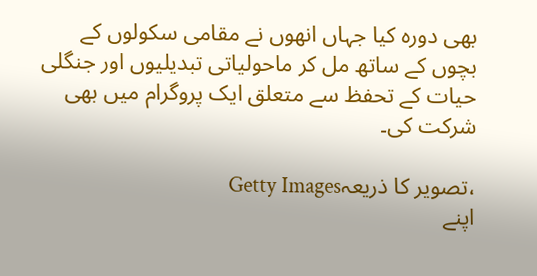بھی دورہ کیا جہاں انھوں نے مقامی سکولوں کے بچوں کے ساتھ مل کر ماحولیاتی تبدیلیوں اور جنگلی حیات کے تحفظ سے متعلق ایک پروگرام میں بھی شرکت کی۔

،تصویر کا ذریعہGetty Images
اپنے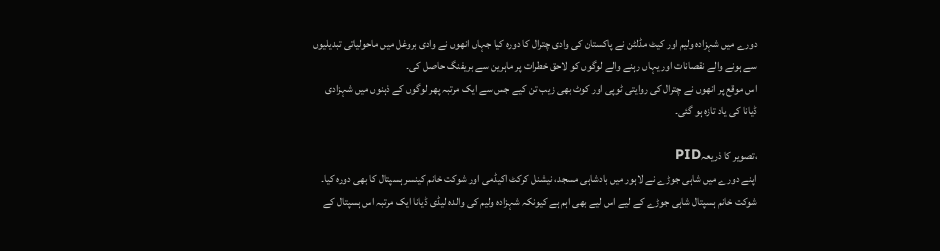دورے میں شہزادہ ولیم اور کیٹ مڈلٹن نے پاکستان کی وادی چترال کا دورہ کیا جہاں انھوں نے وادی بروغل میں ماحولیاتی تبدیلیوں سے ہونے والے نقصانات اور یہاں رہنے والے لوگوں کو لاحق خطرات پر ماہرین سے بریفنگ حاصل کی۔
اس موقع پر انھوں نے چترال کی روایتی ٹوپی اور کوٹ بھی زیب تن کیے جس سے ایک مرتبہ پھر لوگوں کے ذہنوں میں شہزادی ڈیانا کی یاد تازہ ہو گئی۔

،تصویر کا ذریعہPID
اپنے دورے میں شاہی جوڑے نے لاہور میں بادشاہی مسجد، نیشنل کرکٹ اکیڈمی اور شوکت خانم کینسر ہسپتال کا بھی دورہ کیا۔ شوکت خانم ہسپتال شاہی جوڑے کے لیے اس لیے بھی اہم ہے کیونکہ شہزادہ ولیم کی والدہ لیڈی ڈیانا ایک مرتبہ اس ہسپتال کے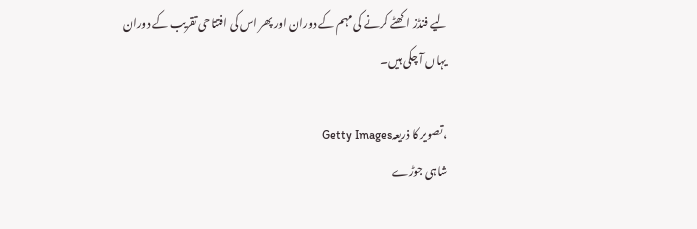لیے فنڈز اکھٹے کرنے کی مہم کے دوران اور پھر اس کی افتتاحی تقریب کے دوران یہاں آ چکی ہیں۔

،تصویر کا ذریعہGetty Images
شاہی جوڑے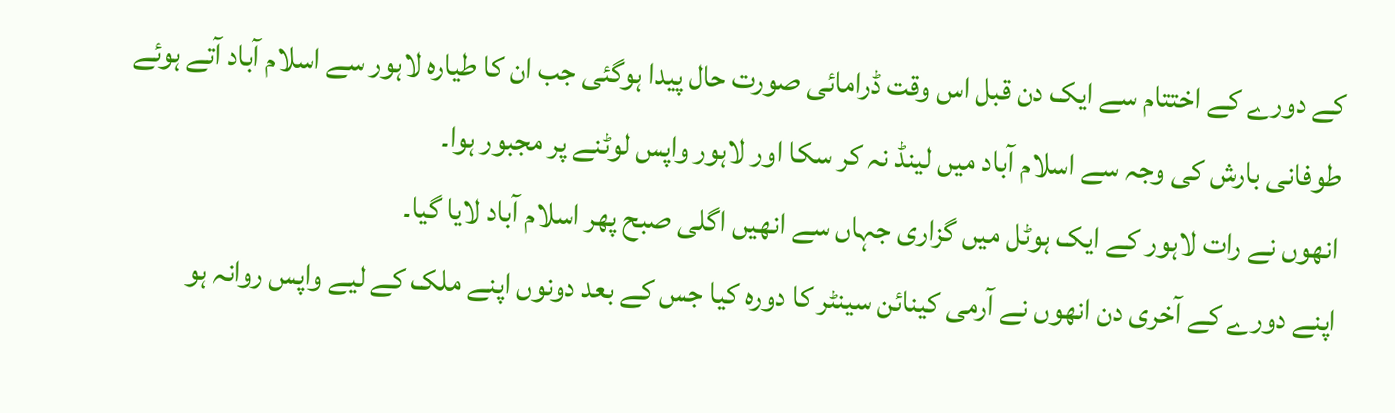کے دورے کے اختتام سے ایک دن قبل اس وقت ڈرامائی صورت حال پیدا ہوگئی جب ان کا طیارہ لاہور سے اسلام آباد آتے ہوئے طوفانی بارش کی وجہ سے اسلام آباد میں لینڈ نہ کر سکا اور لاہور واپس لوٹنے پر مجبور ہوا۔
انھوں نے رات لاہور کے ایک ہوٹل میں گزاری جہاں سے انھیں اگلی صبح پھر اسلام آباد لایا گیا۔
اپنے دورے کے آخری دن انھوں نے آرمی کینائن سینٹر کا دورہ کیا جس کے بعد دونوں اپنے ملک کے لیے واپس روانہ ہو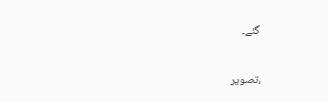گئے۔

،تصویر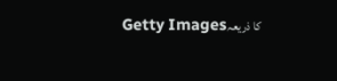کا ذریعہGetty Images